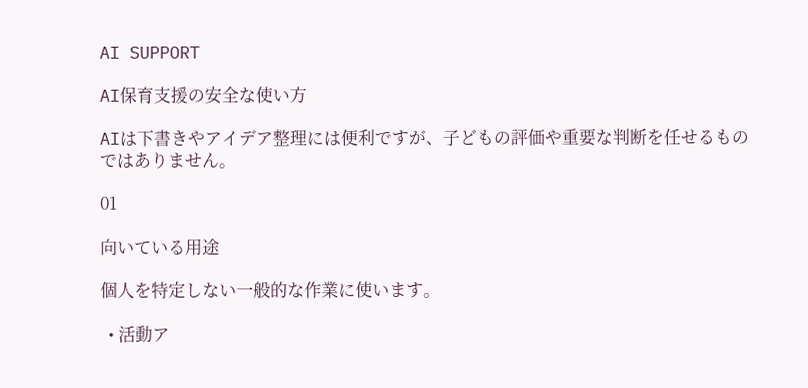AI SUPPORT

AI保育支援の安全な使い方

AIは下書きやアイデア整理には便利ですが、子どもの評価や重要な判断を任せるものではありません。

01

向いている用途

個人を特定しない一般的な作業に使います。

  • 活動ア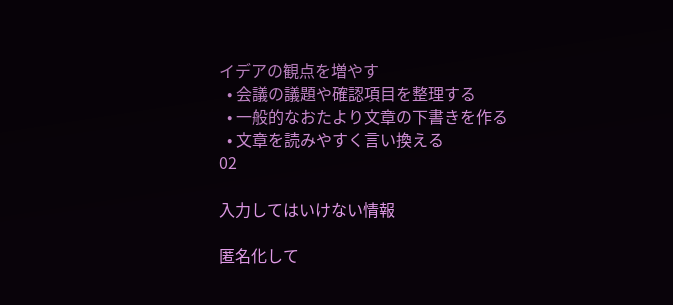イデアの観点を増やす
  • 会議の議題や確認項目を整理する
  • 一般的なおたより文章の下書きを作る
  • 文章を読みやすく言い換える
02

入力してはいけない情報

匿名化して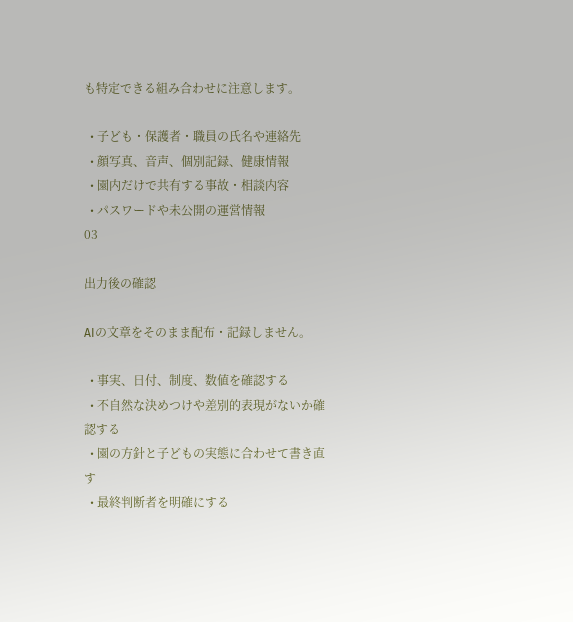も特定できる組み合わせに注意します。

  • 子ども・保護者・職員の氏名や連絡先
  • 顔写真、音声、個別記録、健康情報
  • 園内だけで共有する事故・相談内容
  • パスワードや未公開の運営情報
03

出力後の確認

AIの文章をそのまま配布・記録しません。

  • 事実、日付、制度、数値を確認する
  • 不自然な決めつけや差別的表現がないか確認する
  • 園の方針と子どもの実態に合わせて書き直す
  • 最終判断者を明確にする